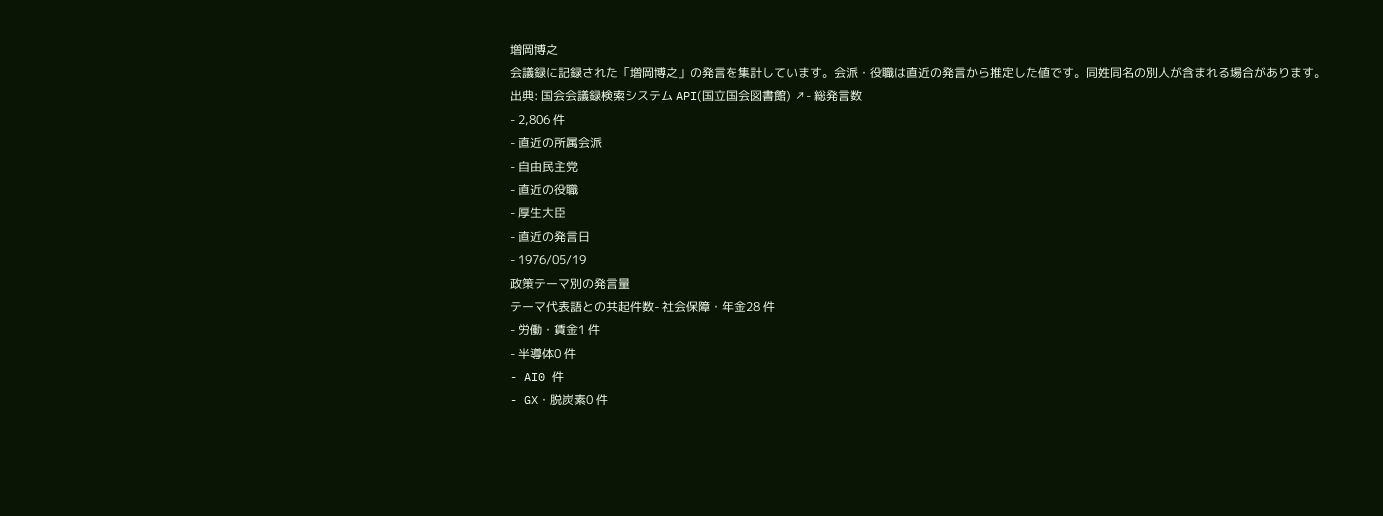増岡博之
会議録に記録された「増岡博之」の発言を集計しています。会派・役職は直近の発言から推定した値です。同姓同名の別人が含まれる場合があります。
出典: 国会会議録検索システム API(国立国会図書館) ↗- 総発言数
- 2,806 件
- 直近の所属会派
- 自由民主党
- 直近の役職
- 厚生大臣
- 直近の発言日
- 1976/05/19
政策テーマ別の発言量
テーマ代表語との共起件数- 社会保障・年金28 件
- 労働・賃金1 件
- 半導体0 件
- AI0 件
- GX・脱炭素0 件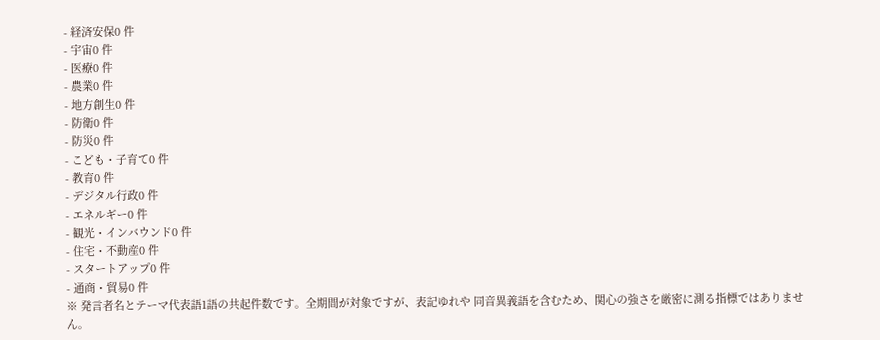- 経済安保0 件
- 宇宙0 件
- 医療0 件
- 農業0 件
- 地方創生0 件
- 防衛0 件
- 防災0 件
- こども・子育て0 件
- 教育0 件
- デジタル行政0 件
- エネルギー0 件
- 観光・インバウンド0 件
- 住宅・不動産0 件
- スタートアップ0 件
- 通商・貿易0 件
※ 発言者名とテーマ代表語1語の共起件数です。全期間が対象ですが、表記ゆれや 同音異義語を含むため、関心の強さを厳密に測る指標ではありません。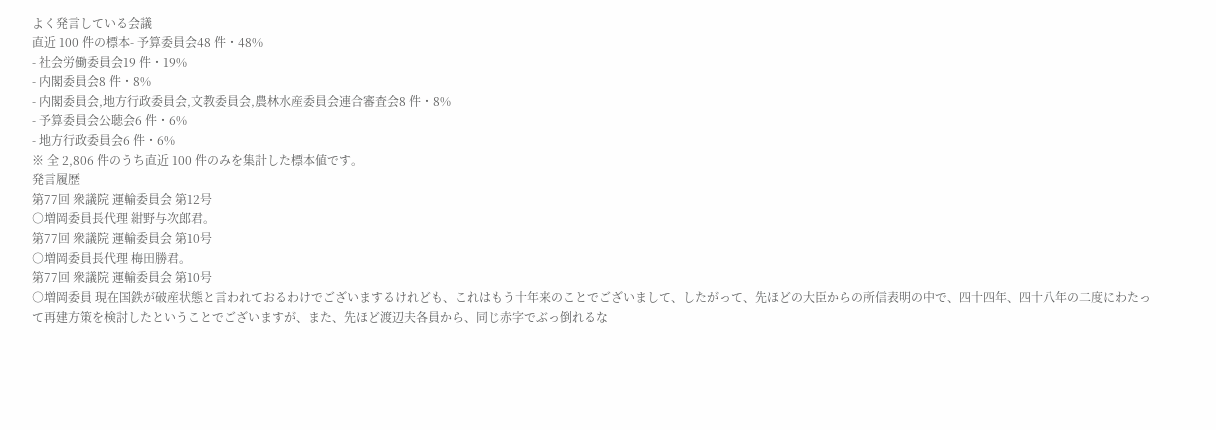よく発言している会議
直近 100 件の標本- 予算委員会48 件・48%
- 社会労働委員会19 件・19%
- 内閣委員会8 件・8%
- 内閣委員会,地方行政委員会,文教委員会,農林水産委員会連合審査会8 件・8%
- 予算委員会公聴会6 件・6%
- 地方行政委員会6 件・6%
※ 全 2,806 件のうち直近 100 件のみを集計した標本値です。
発言履歴
第77回 衆議院 運輸委員会 第12号
○増岡委員長代理 紺野与次郎君。
第77回 衆議院 運輸委員会 第10号
○増岡委員長代理 梅田勝君。
第77回 衆議院 運輸委員会 第10号
○増岡委員 現在国鉄が破産状態と言われておるわけでございまするけれども、これはもう十年来のことでございまして、したがって、先ほどの大臣からの所信表明の中で、四十四年、四十八年の二度にわたって再建方策を検討したということでございますが、また、先ほど渡辺夫各員から、同じ赤字でぶっ倒れるな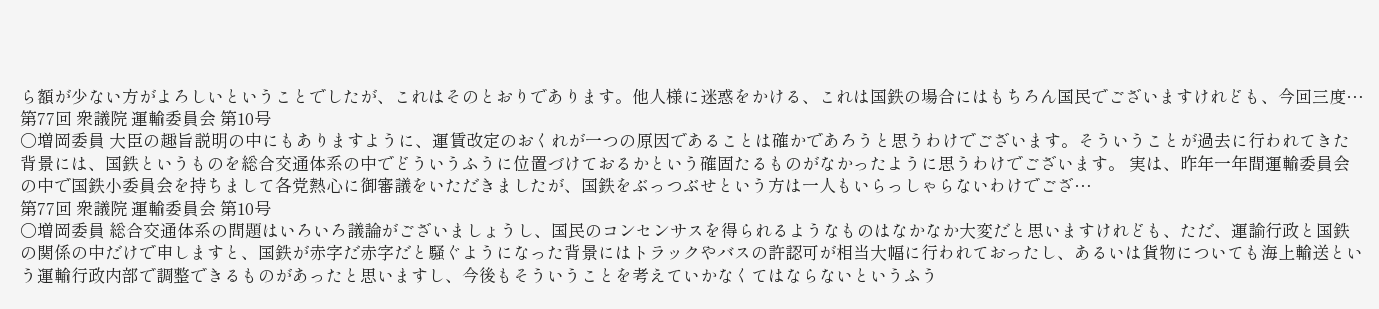ら額が少ない方がよろしいということでしたが、これはそのとおりであります。他人様に迷惑をかける、これは国鉄の場合にはもちろん国民でございますけれども、今回三度…
第77回 衆議院 運輸委員会 第10号
○増岡委員 大臣の趣旨説明の中にもありますように、運賃改定のおくれが一つの原因であることは確かであろうと思うわけでございます。そういうことが過去に行われてきた背景には、国鉄というものを総合交通体系の中でどういうふうに位置づけておるかという確固たるものがなかったように思うわけでございます。 実は、昨年一年間運輸委員会の中で国鉄小委員会を持ちまして各党熱心に御審議をいただきましたが、国鉄をぶっつぶせという方は一人もいらっしゃらないわけでござ…
第77回 衆議院 運輸委員会 第10号
○増岡委員 総合交通体系の問題はいろいろ議論がございましょうし、国民のコンセンサスを得られるようなものはなかなか大変だと思いますけれども、ただ、運諭行政と国鉄の関係の中だけで申しますと、国鉄が赤字だ赤字だと騒ぐようになった背景にはトラックやバスの許認可が相当大幅に行われておったし、あるいは貨物についても海上輸送という運輸行政内部で調整できるものがあったと思いますし、今後もそういうことを考えていかなくてはならないというふう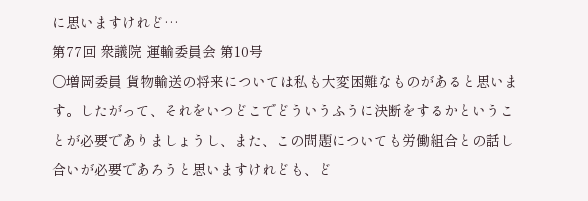に思いますけれど…
第77回 衆議院 運輸委員会 第10号
○増岡委員 貨物輸送の将来については私も大変困難なものがあると思います。したがって、それをいつどこでどういうふうに決断をするかということが必要でありましょうし、また、この問題についても労働組合との話し合いが必要であろうと思いますけれども、ど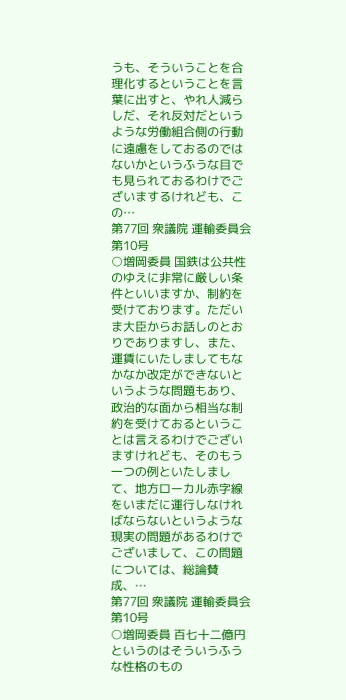うも、そういうことを合理化するということを言葉に出すと、やれ人減らしだ、それ反対だというような労働組合側の行動に遠慮をしておるのではないかというふうな目でも見られておるわけでございまするけれども、この…
第77回 衆議院 運輸委員会 第10号
○増岡委員 国鉄は公共性のゆえに非常に厳しい条件といいますか、制約を受けております。ただいま大臣からお話しのとおりでありますし、また、運賃にいたしましてもなかなか改定ができないというような問題もあり、政治的な面から相当な制約を受けておるということは言えるわけでございますけれども、そのもう一つの例といたしまして、地方ローカル赤字線をいまだに運行しなければならないというような現実の問題があるわけでございまして、この問題については、総論賛成、…
第77回 衆議院 運輸委員会 第10号
○増岡委員 百七十二億円というのはそういうふうな性格のもの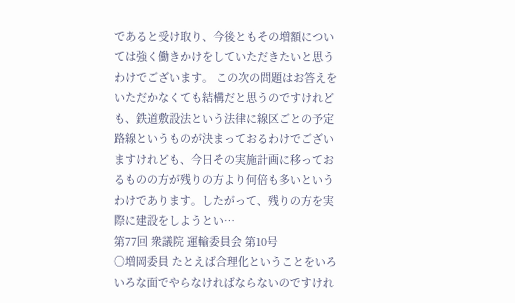であると受け取り、今後ともその増額については強く働きかけをしていただきたいと思うわけでございます。 この次の問題はお答えをいただかなくても結構だと思うのですけれども、鉄道敷設法という法律に線区ごとの予定路線というものが決まっておるわけでございますけれども、今日その実施計画に移っておるものの方が残りの方より何倍も多いというわけであります。したがって、残りの方を実際に建設をしようとい…
第77回 衆議院 運輸委員会 第10号
○増岡委員 たとえば合理化ということをいろいろな面でやらなければならないのですけれ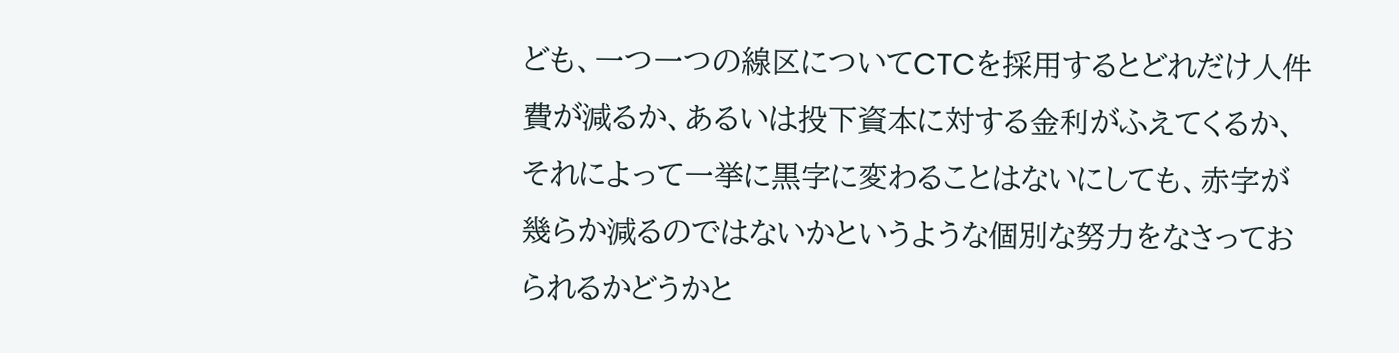ども、一つ一つの線区についてCTCを採用するとどれだけ人件費が減るか、あるいは投下資本に対する金利がふえてくるか、それによって一挙に黒字に変わることはないにしても、赤字が幾らか減るのではないかというような個別な努力をなさっておられるかどうかと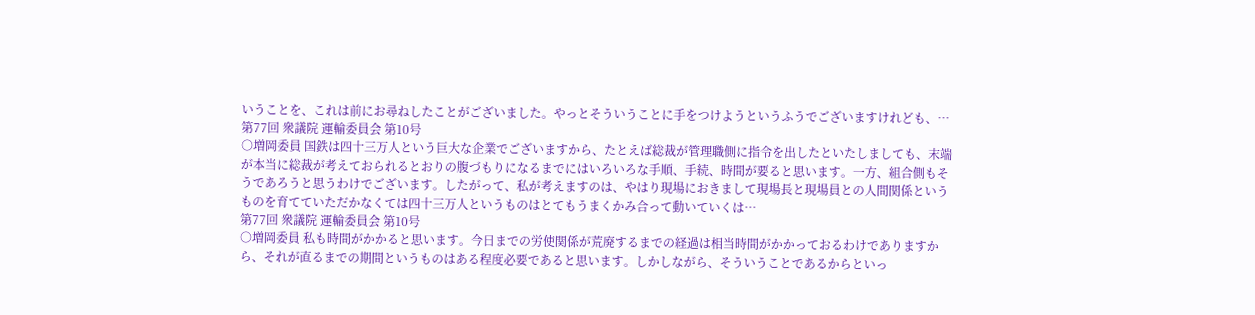いうことを、これは前にお尋ねしたことがございました。やっとそういうことに手をつけようというふうでございますけれども、…
第77回 衆議院 運輸委員会 第10号
○増岡委員 国鉄は四十三万人という巨大な企業でございますから、たとえば総裁が管理職側に指令を出したといたしましても、末端が本当に総裁が考えておられるとおりの腹づもりになるまでにはいろいろな手順、手続、時間が要ると思います。一方、組合側もそうであろうと思うわけでございます。したがって、私が考えますのは、やはり現場におきまして現場長と現場員との人間関係というものを育てていただかなくては四十三万人というものはとてもうまくかみ合って動いていくは…
第77回 衆議院 運輸委員会 第10号
○増岡委員 私も時間がかかると思います。今日までの労使関係が荒廃するまでの経過は相当時間がかかっておるわけでありますから、それが直るまでの期間というものはある程度必要であると思います。しかしながら、そういうことであるからといっ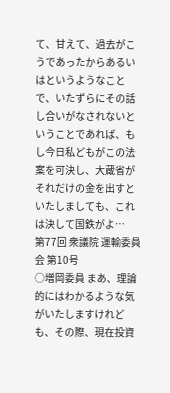て、甘えて、過去がこうであったからあるいはというようなことで、いたずらにその話し合いがなされないということであれば、もし今日私どもがこの法案を可決し、大蔵省がそれだけの金を出すといたしましても、これは決して国鉄がよ…
第77回 衆議院 運輸委員会 第10号
○増岡委員 まあ、理論的にはわかるような気がいたしますけれども、その際、現在投資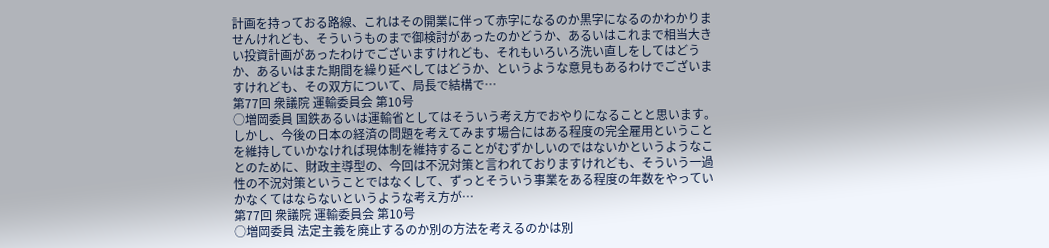計画を持っておる路線、これはその開業に伴って赤字になるのか黒字になるのかわかりませんけれども、そういうものまで御検討があったのかどうか、あるいはこれまで相当大きい投資計画があったわけでございますけれども、それもいろいろ洗い直しをしてはどうか、あるいはまた期間を繰り延べしてはどうか、というような意見もあるわけでございますけれども、その双方について、局長で結構で…
第77回 衆議院 運輸委員会 第10号
○増岡委員 国鉄あるいは運輸省としてはそういう考え方でおやりになることと思います。しかし、今後の日本の経済の問題を考えてみます場合にはある程度の完全雇用ということを維持していかなければ現体制を維持することがむずかしいのではないかというようなことのために、財政主導型の、今回は不況対策と言われておりますけれども、そういう一過性の不況対策ということではなくして、ずっとそういう事業をある程度の年数をやっていかなくてはならないというような考え方が…
第77回 衆議院 運輸委員会 第10号
○増岡委員 法定主義を廃止するのか別の方法を考えるのかは別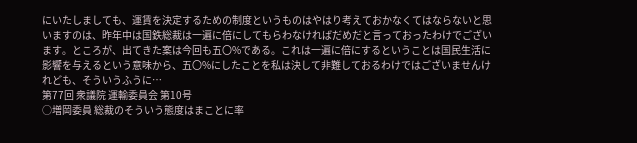にいたしましても、運賃を決定するための制度というものはやはり考えておかなくてはならないと思いますのは、昨年中は国鉄総裁は一遍に倍にしてもらわなければだめだと言っておったわけでございます。ところが、出てきた案は今回も五〇%である。これは一遍に倍にするということは国民生活に影響を与えるという意味から、五〇%にしたことを私は決して非難しておるわけではございませんけれども、そういうふうに…
第77回 衆議院 運輸委員会 第10号
○増岡委員 総裁のそういう態度はまことに率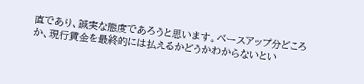直であり、誠実な態度であろうと思います。ベースアップ分どころか、現行賃金を最終的には払えるかどうかわからないとい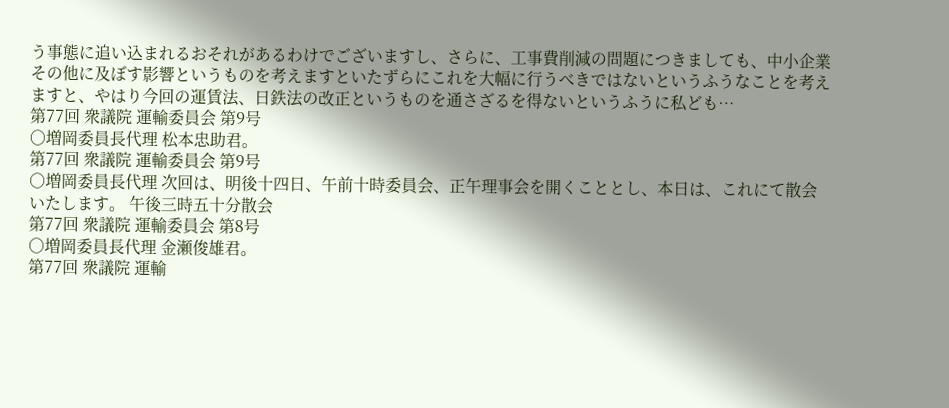う事態に追い込まれるおそれがあるわけでございますし、さらに、工事費削減の問題につきましても、中小企業その他に及ぼす影響というものを考えますといたずらにこれを大幅に行うべきではないというふうなことを考えますと、やはり今回の運賃法、日鉄法の改正というものを通さざるを得ないというふうに私ども…
第77回 衆議院 運輸委員会 第9号
○増岡委員長代理 松本忠助君。
第77回 衆議院 運輸委員会 第9号
○増岡委員長代理 次回は、明後十四日、午前十時委員会、正午理事会を開くこととし、本日は、これにて散会いたします。 午後三時五十分散会
第77回 衆議院 運輸委員会 第8号
○増岡委員長代理 金瀬俊雄君。
第77回 衆議院 運輸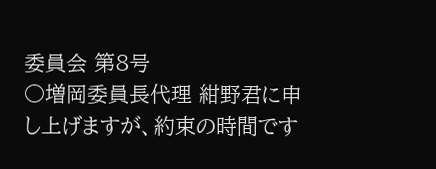委員会 第8号
○増岡委員長代理 紺野君に申し上げますが、約束の時間です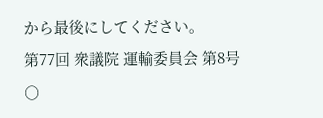から最後にしてください。
第77回 衆議院 運輸委員会 第8号
○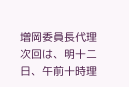増岡委員長代理 次回は、明十二日、午前十時理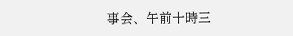事会、午前十時三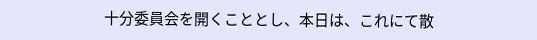十分委員会を開くこととし、本日は、これにて散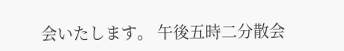会いたします。 午後五時二分散会